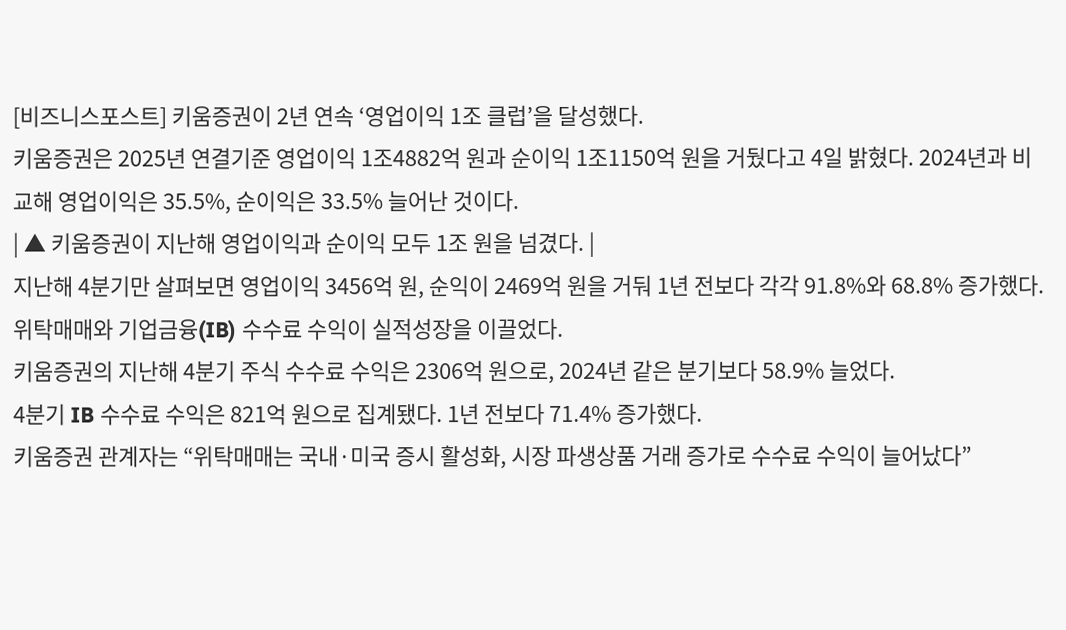[비즈니스포스트] 키움증권이 2년 연속 ‘영업이익 1조 클럽’을 달성했다.
키움증권은 2025년 연결기준 영업이익 1조4882억 원과 순이익 1조1150억 원을 거뒀다고 4일 밝혔다. 2024년과 비교해 영업이익은 35.5%, 순이익은 33.5% 늘어난 것이다.
| ▲ 키움증권이 지난해 영업이익과 순이익 모두 1조 원을 넘겼다. |
지난해 4분기만 살펴보면 영업이익 3456억 원, 순익이 2469억 원을 거둬 1년 전보다 각각 91.8%와 68.8% 증가했다.
위탁매매와 기업금융(IB) 수수료 수익이 실적성장을 이끌었다.
키움증권의 지난해 4분기 주식 수수료 수익은 2306억 원으로, 2024년 같은 분기보다 58.9% 늘었다.
4분기 IB 수수료 수익은 821억 원으로 집계됐다. 1년 전보다 71.4% 증가했다.
키움증권 관계자는 “위탁매매는 국내·미국 증시 활성화, 시장 파생상품 거래 증가로 수수료 수익이 늘어났다”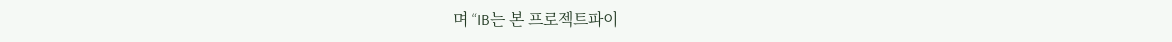며 “IB는 본 프로젝트파이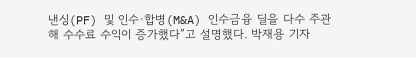낸싱(PF) 및 인수·합병(M&A) 인수금융 딜을 다수 주관해 수수료 수익이 증가했다”고 설명했다. 박재용 기자